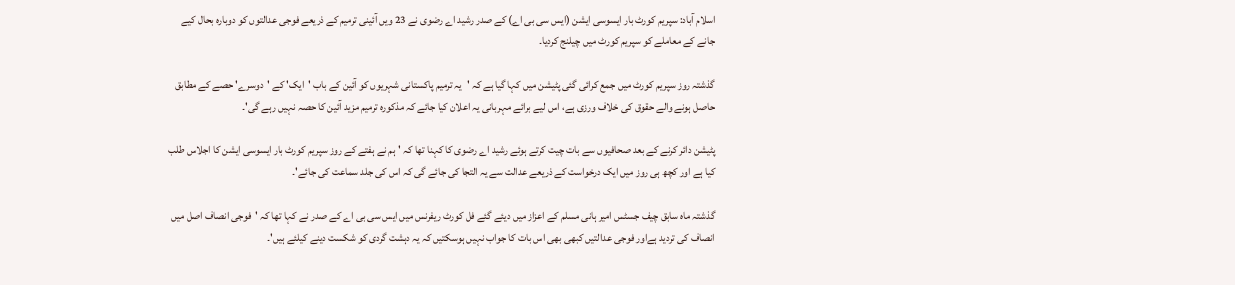اسلام آباد: سپریم کورٹ بار ایسوسی ایشن (ایس سی بی اے) کے صدر رشید اے رضوی نے 23 ویں آئینی ترمیم کے ذریعے فوجی عدالتوں کو دوبارہ بحال کیے جانے کے معاملے کو سپریم کورٹ میں چیلنج کردیا۔

گذشتہ روز سپریم کورٹ میں جمع کرائی گئی پٹیشن میں کہا گیا ہے کہ 'یہ ترمیم پاکستانی شہریوں کو آئین کے باب 'ایک' کے 'دوسرے' حصے کے مطابق حاصل ہونے والے حقوق کی خلاف ورزی ہے، اس لیے برائے مہربانی یہ اعلان کیا جائے کہ مذکورہ ترمیم مزید آئین کا حصہ نہیں رہے گی'۔

پٹیشن دائر کرنے کے بعد صحافیوں سے بات چیت کرتے ہوئے رشید اے رضوی کا کہنا تھا کہ 'ہم نے ہفتے کے روز سپریم کورٹ بار ایسوسی ایشن کا اجلاس طلب کیا ہے اور کچھ ہی روز میں ایک درخواست کے ذریعے عدالت سے یہ التجا کی جائے گی کہ اس کی جلد سماعت کی جائے'۔

گذشتہ ماہ سابق چیف جسٹس امیر ہانی مسلم کے اعزاز میں دیئے گئے فل کورٹ ریفرنس میں ایس سی بی اے کے صدر نے کہا تھا کہ 'فوجی انصاف اصل میں انصاف کی تردید ہےاور فوجی عدالتیں کبھی بھی اس بات کا جواب نہیں ہوسکتیں کہ یہ دہشت گردی کو شکست دینے کیلئے ہیں'۔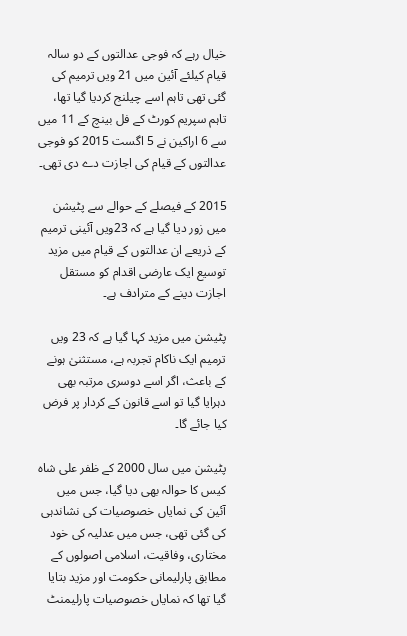خیال رہے کہ فوجی عدالتوں کے دو سالہ قیام کیلئے آئین میں 21 ویں ترمیم کی گئی تھی تاہم اسے چیلنج کردیا گیا تھا، تاہم سپریم کورٹ کے فل بینچ کے 11 میں سے 6 اراکین نے 5 اگست 2015 کو فوجی عدالتوں کے قیام کی اجازت دے دی تھی۔

2015 کے فیصلے کے حوالے سے پٹیشن میں زور دیا گیا ہے کہ 23ویں آئینی ترمیم کے ذریعے ان عدالتوں کے قیام میں مزید توسیع ایک عارضی اقدام کو مستقل اجازت دینے کے مترادف ہے۔

پٹیشن میں مزید کہا گیا ہے کہ 23 ویں ترمیم ایک ناکام تجربہ ہے، مستثنیٰ ہونے کے باعث، اگر اسے دوسری مرتبہ بھی دہرایا گیا تو اسے قانون کے کردار پر فرض کیا جائے گا۔

پٹیشن میں سال 2000 کے ظفر علی شاہ کیس کا حوالہ بھی دیا گیا، جس میں آئین کی نمایاں خصوصیات کی نشاندہی کی گئی تھی، جس میں عدلیہ کی خود مختاری، وفاقیت، اسلامی اصولوں کے مطابق پارلیمانی حکومت اور مزید بتایا گیا تھا کہ نمایاں خصوصیات پارلیمنٹ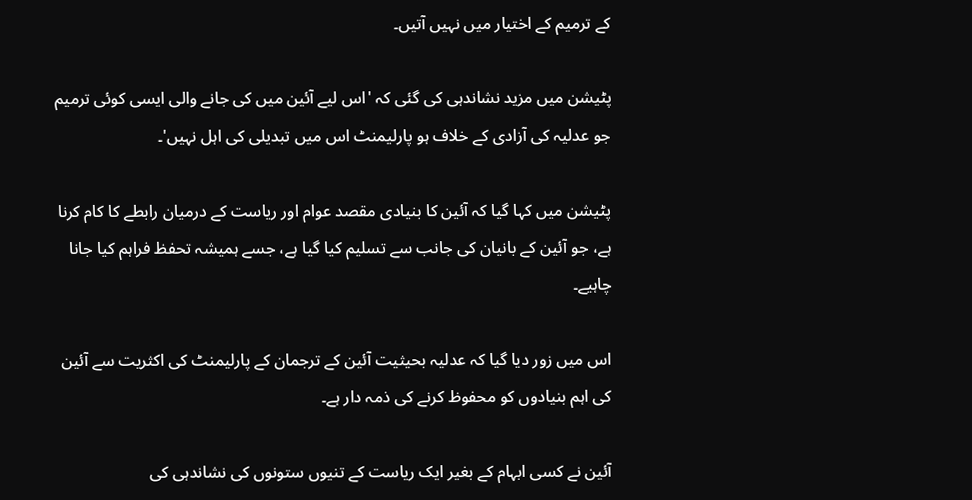کے ترمیم کے اختیار میں نہیں آتیں۔

پٹیشن میں مزید نشاندہی کی گئی کہ 'اس لیے آئین میں کی جانے والی ایسی کوئی ترمیم جو عدلیہ کی آزادی کے خلاف ہو پارلیمنٹ اس میں تبدیلی کی اہل نہیں'۔

پٹیشن میں کہا گیا کہ آئین کا بنیادی مقصد عوام اور ریاست کے درمیان رابطے کا کام کرنا ہے، جو آئین کے بانیان کی جانب سے تسلیم کیا گیا ہے، جسے ہمیشہ تحفظ فراہم کیا جانا چاہیے۔

اس میں زور دیا گیا کہ عدلیہ بحیثیت آئین کے ترجمان کے پارلیمنٹ کی اکثریت سے آئین کی اہم بنیادوں کو محفوظ کرنے کی ذمہ دار ہے۔

آئین نے کسی ابہام کے بغیر ایک ریاست کے تنیوں ستونوں کی نشاندہی کی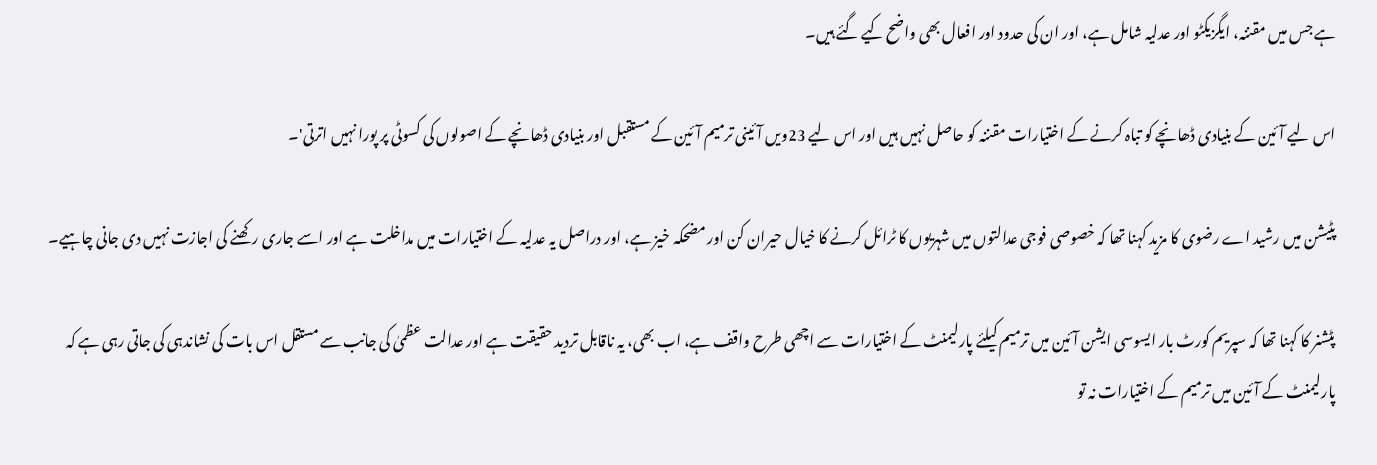ہے جس میں مقننہ، ایگزیکٹو اور عدلیہ شامل ہے، اور ان کی حدود اور افعال بھی واضح کیے گئے ہیں۔

اس لیے آئین کے بنیادی ڈھانچے کو تباہ کرنے کے اختیارات مقننہ کو حاصل نہیں ہیں اور اس لیے 23ویں آئینی ترمیم آئین کے مستقبل اور بنیادی ڈھانچے کے اصولوں کی کسوٹی پر پورا نہیں اترتی'۔

پٹیشن میں رشید اے رضوی کا مزید کہنا تھا کہ خصوصی فوجی عدالتوں میں شہریوں کا ٹرائل کرنے کا خیال حیران کن اور مضحکہ خیز ہے، اور دراصل یہ عدلیہ کے اختیارات میں مداخلت ہے اور اسے جاری رکھنے کی اجازت نہیں دی جانی چاہیے۔

پٹشنر کا کہنا تھا کہ سپریم کورٹ بار ایسوسی ایشن آئین میں ترمیم کیلئے پارلیمنٹ کے اختیارات سے اچھی طرح واقف ہے، اب بھی، یہ ناقابل تردید حقیقت ہے اور عدالت عظمیٰ کی جانب سے مستقل اس بات کی نشاندہی کی جاتی رہی ہے کہ پارلیمنٹ کے آئین میں ترمیم کے اختیارات نہ تو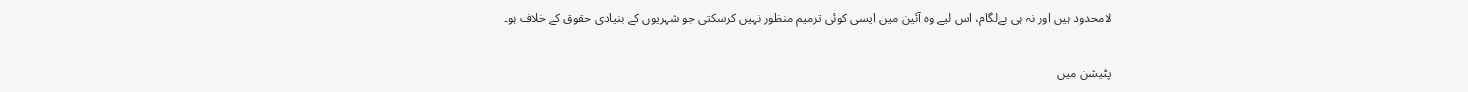لامحدود ہیں اور نہ ہی بےلگام، اس لیے وہ آئین میں ایسی کوئی ترمیم منظور نہیں کرسکتی جو شہریوں کے بنیادی حقوق کے خلاف ہو۔

پٹیشن میں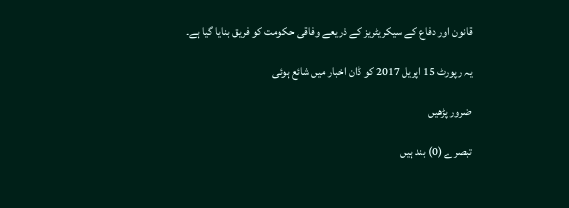قانون اور دفاع کے سیکریٹریز کے ذریعے وفاقی حکومت کو فریق بنایا گیا ہے۔

یہ رپورٹ 15 اپریل 2017 کو ڈان اخبار میں شائع ہوئی

ضرور پڑھیں

تبصرے (0) بند ہیں